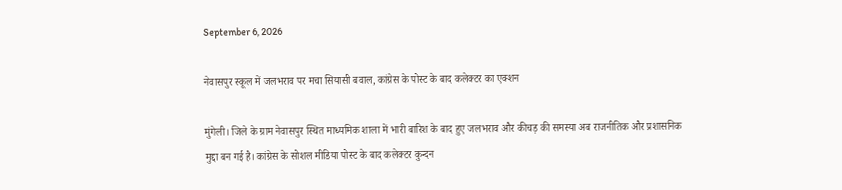September 6, 2026

नेवासपुर स्कूल में जलभराव पर मचा सियासी बवाल, कांग्रेस के पोस्ट के बाद कलेक्टर का एक्शन

मुंगेली। जिले के ग्राम नेवासपुर स्थित माध्यमिक शाला में भारी बारिश के बाद हुए जलभराव और कीचड़ की समस्या अब राजनीतिक और प्रशासनिक मुद्दा बन गई है। कांग्रेस के सोशल मीडिया पोस्ट के बाद कलेक्टर कुन्दन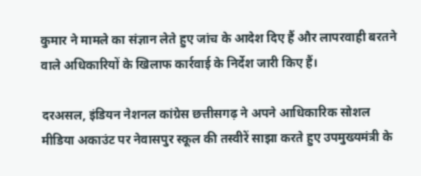कुमार ने मामले का संज्ञान लेते हुए जांच के आदेश दिए हैं और लापरवाही बरतने वाले अधिकारियों के खिलाफ कार्रवाई के निर्देश जारी किए हैं।

दरअसल, इंडियन नेशनल कांग्रेस छत्तीसगढ़ ने अपने आधिकारिक सोशल मीडिया अकाउंट पर नेवासपुर स्कूल की तस्वीरें साझा करते हुए उपमुख्यमंत्री के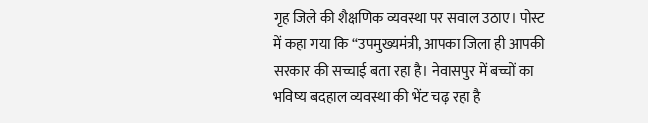गृह जिले की शैक्षणिक व्यवस्था पर सवाल उठाए। पोस्ट में कहा गया कि “उपमुख्यमंत्री, आपका जिला ही आपकी सरकार की सच्चाई बता रहा है। नेवासपुर में बच्चों का भविष्य बदहाल व्यवस्था की भेंट चढ़ रहा है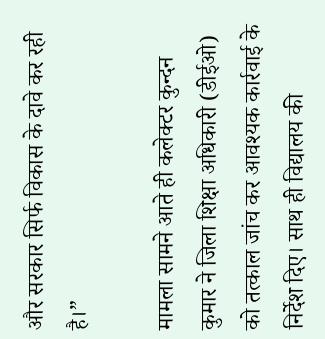और सरकार सिर्फ विकास के दावे कर रही है।”

मामला सामने आते ही कलेक्टर कुन्दन कुमार ने जिला शिक्षा अधिकारी (डीईओ) को तत्काल जांच कर आवश्यक कार्रवाई के निर्देश दिए। साथ ही विद्यालय की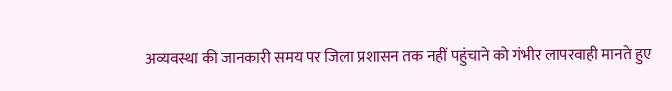अव्यवस्था की जानकारी समय पर जिला प्रशासन तक नहीं पहुंचाने को गंभीर लापरवाही मानते हुए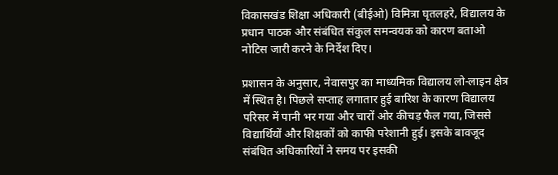विकासखंड शिक्षा अधिकारी (बीईओ) विमित्रा घृतलहरे, विद्यालय के प्रधान पाठक और संबंधित संकुल समन्वयक को कारण बताओ नोटिस जारी करने के निर्देश दिए।

प्रशासन के अनुसार, नेवासपुर का माध्यमिक विद्यालय लो-लाइन क्षेत्र में स्थित है। पिछले सप्ताह लगातार हुई बारिश के कारण विद्यालय परिसर में पानी भर गया और चारों ओर कीचड़ फैल गया, जिससे विद्यार्थियों और शिक्षकों को काफी परेशानी हुई। इसके बावजूद संबंधित अधिकारियों ने समय पर इसकी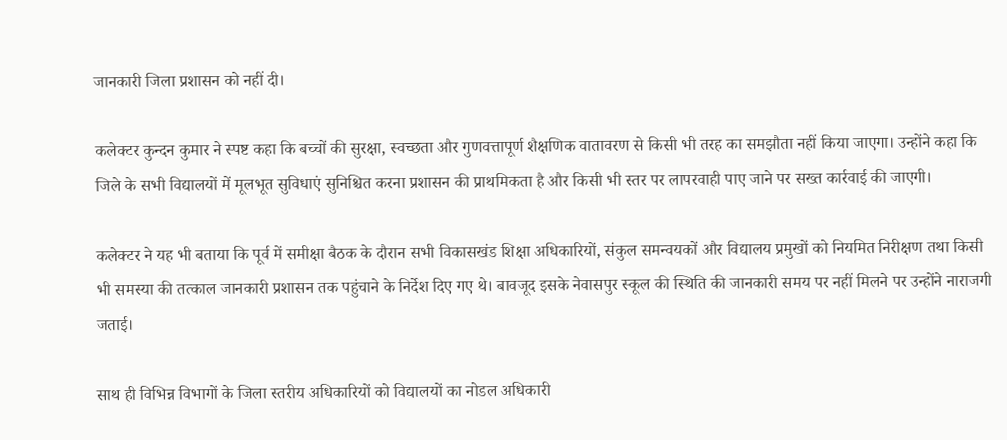जानकारी जिला प्रशासन को नहीं दी।

कलेक्टर कुन्दन कुमार ने स्पष्ट कहा कि बच्चों की सुरक्षा, स्वच्छता और गुणवत्तापूर्ण शैक्षणिक वातावरण से किसी भी तरह का समझौता नहीं किया जाएगा। उन्होंने कहा कि जिले के सभी विद्यालयों में मूलभूत सुविधाएं सुनिश्चित करना प्रशासन की प्राथमिकता है और किसी भी स्तर पर लापरवाही पाए जाने पर सख्त कार्रवाई की जाएगी।

कलेक्टर ने यह भी बताया कि पूर्व में समीक्षा बैठक के दौरान सभी विकासखंड शिक्षा अधिकारियों, संकुल समन्वयकों और विद्यालय प्रमुखों को नियमित निरीक्षण तथा किसी भी समस्या की तत्काल जानकारी प्रशासन तक पहुंचाने के निर्देश दिए गए थे। बावजूद इसके नेवासपुर स्कूल की स्थिति की जानकारी समय पर नहीं मिलने पर उन्होंने नाराजगी जताई।

साथ ही विभिन्न विभागों के जिला स्तरीय अधिकारियों को विद्यालयों का नोडल अधिकारी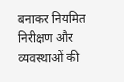बनाकर नियमित निरीक्षण और व्यवस्थाओं की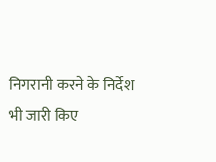निगरानी करने के निर्देश भी जारी किए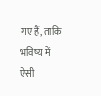गए हैं, ताकि भविष्य में ऐसी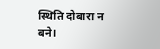स्थिति दोबारा न बने।